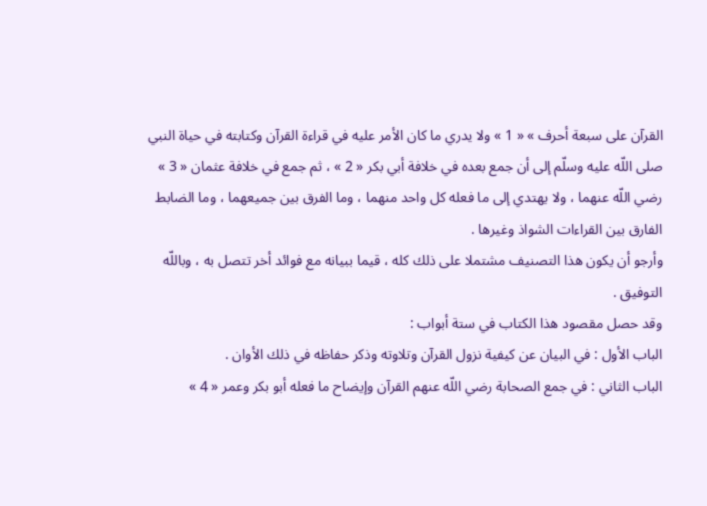القرآن على سبعة أحرف » « 1 » ولا يدري ما كان الأمر عليه في قراءة القرآن وكتابته في حياة النبي صلى اللّه عليه وسلّم إلى أن جمع بعده في خلافة أبي بكر « 2 » ، ثم جمع في خلافة عثمان « 3 » رضي اللّه عنهما ، ولا يهتدي إلى ما فعله كل واحد منهما ، وما الفرق بين جميعهما ، وما الضابط الفارق بين القراءات الشواذ وغيرها .
وأرجو أن يكون هذا التصنيف مشتملا على ذلك كله ، قيما ببيانه مع فوائد أخر تتصل به ، وباللّه التوفيق .
وقد حصل مقصود هذا الكتاب في ستة أبواب :
الباب الأول : في البيان عن كيفية نزول القرآن وتلاوته وذكر حفاظه في ذلك الأوان .
الباب الثاني : في جمع الصحابة رضي اللّه عنهم القرآن وإيضاح ما فعله أبو بكر وعمر « 4 »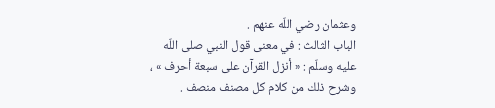وعثمان رضي اللّه عنهم .
الباب الثالث : في معنى قول النبي صلى اللّه عليه وسلّم : « أنزل القرآن على سبعة أحرف » ، وشرح ذلك من كلام كل مصنف منصف .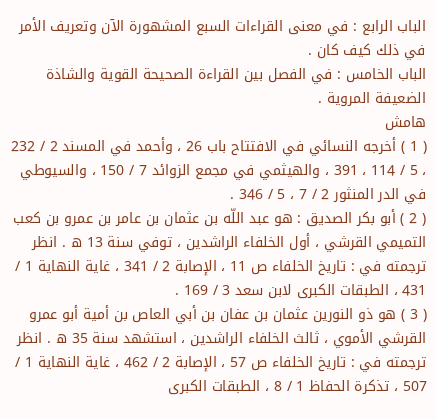الباب الرابع : في معنى القراءات السبع المشهورة الآن وتعريف الأمر في ذلك كيف كان .
الباب الخامس : في الفصل بين القراءة الصحيحة القوية والشاذة الضعيفة المروية .
هامش
( 1 ) أخرجه النسائي في الافتتاح باب 26 ، وأحمد في المسند 2 / 232 ، 5 / 114 ، 391 ، والهيثمي في مجمع الزوائد 7 / 150 ، والسيوطي في الدر المنثور 2 / 7 ، 5 / 346 .
( 2 ) أبو بكر الصديق : هو عبد اللّه بن عثمان بن عامر بن عمرو بن كعب التميمي القرشي ، أول الخلفاء الراشدين ، توفي سنة 13 ه . انظر ترجمته في : تاريخ الخلفاء ص 11 ، الإصابة 2 / 341 ، غاية النهاية 1 / 431 ، الطبقات الكبرى لابن سعد 3 / 169 .
( 3 ) هو ذو النورين عثمان بن عفان بن أبي العاص بن أمية أبو عمرو القرشي الأموي ، ثالث الخلفاء الراشدين ، استشهد سنة 35 ه . انظر ترجمته في : تاريخ الخلفاء ص 57 ، الإصابة 2 / 462 ، غاية النهاية 1 / 507 ، تذكرة الحفاظ 1 / 8 ، الطبقات الكبرى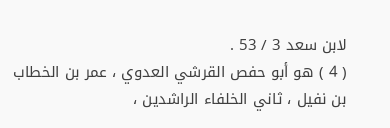لابن سعد 3 / 53 .
( 4 ) هو أبو حفص القرشي العدوي ، عمر بن الخطاب بن نفيل ، ثاني الخلفاء الراشدين ،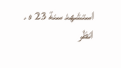استشهد سنة 23 ه . انظر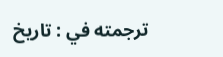ترجمته في : تاريخ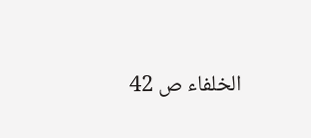الخلفاء ص 42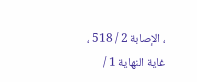، الإصابة 2 / 518 ، غاية النهاية 1 /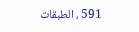591 ، الطبقات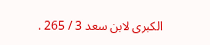الكبرى لابن سعد 3 / 265 .